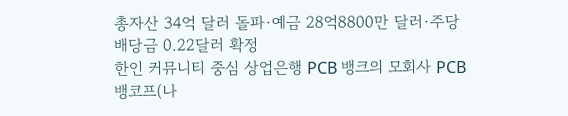총자산 34억 달러 돌파·예금 28억8800만 달러·주당 배당금 0.22달러 확정
한인 커뮤니티 중심 상업은행 PCB 뱅크의 모회사 PCB 뱅코프(나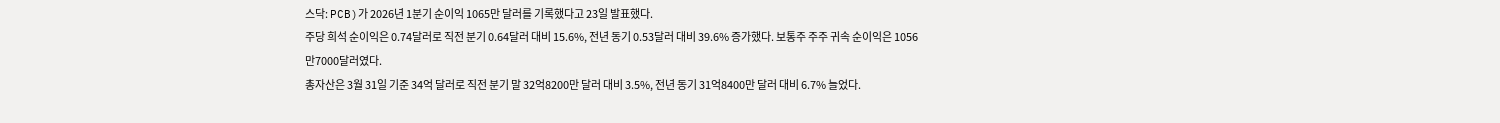스닥: PCB)가 2026년 1분기 순이익 1065만 달러를 기록했다고 23일 발표했다.
주당 희석 순이익은 0.74달러로 직전 분기 0.64달러 대비 15.6%, 전년 동기 0.53달러 대비 39.6% 증가했다. 보통주 주주 귀속 순이익은 1056만7000달러였다.
총자산은 3월 31일 기준 34억 달러로 직전 분기 말 32억8200만 달러 대비 3.5%, 전년 동기 31억8400만 달러 대비 6.7% 늘었다.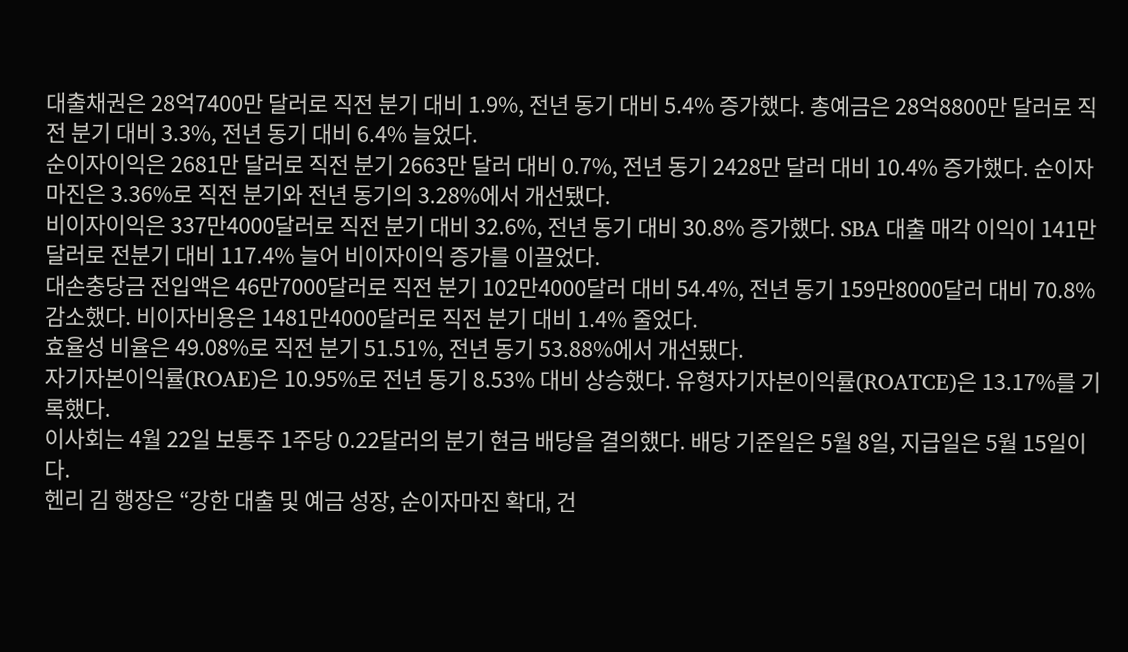대출채권은 28억7400만 달러로 직전 분기 대비 1.9%, 전년 동기 대비 5.4% 증가했다. 총예금은 28억8800만 달러로 직전 분기 대비 3.3%, 전년 동기 대비 6.4% 늘었다.
순이자이익은 2681만 달러로 직전 분기 2663만 달러 대비 0.7%, 전년 동기 2428만 달러 대비 10.4% 증가했다. 순이자마진은 3.36%로 직전 분기와 전년 동기의 3.28%에서 개선됐다.
비이자이익은 337만4000달러로 직전 분기 대비 32.6%, 전년 동기 대비 30.8% 증가했다. SBA 대출 매각 이익이 141만 달러로 전분기 대비 117.4% 늘어 비이자이익 증가를 이끌었다.
대손충당금 전입액은 46만7000달러로 직전 분기 102만4000달러 대비 54.4%, 전년 동기 159만8000달러 대비 70.8% 감소했다. 비이자비용은 1481만4000달러로 직전 분기 대비 1.4% 줄었다.
효율성 비율은 49.08%로 직전 분기 51.51%, 전년 동기 53.88%에서 개선됐다.
자기자본이익률(ROAE)은 10.95%로 전년 동기 8.53% 대비 상승했다. 유형자기자본이익률(ROATCE)은 13.17%를 기록했다.
이사회는 4월 22일 보통주 1주당 0.22달러의 분기 현금 배당을 결의했다. 배당 기준일은 5월 8일, 지급일은 5월 15일이다.
헨리 김 행장은 “강한 대출 및 예금 성장, 순이자마진 확대, 건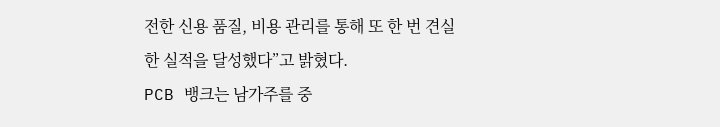전한 신용 품질, 비용 관리를 통해 또 한 번 견실한 실적을 달성했다”고 밝혔다.
PCB 뱅크는 남가주를 중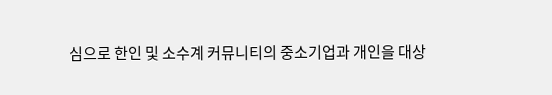심으로 한인 및 소수계 커뮤니티의 중소기업과 개인을 대상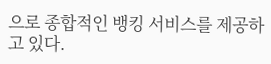으로 종합적인 뱅킹 서비스를 제공하고 있다.